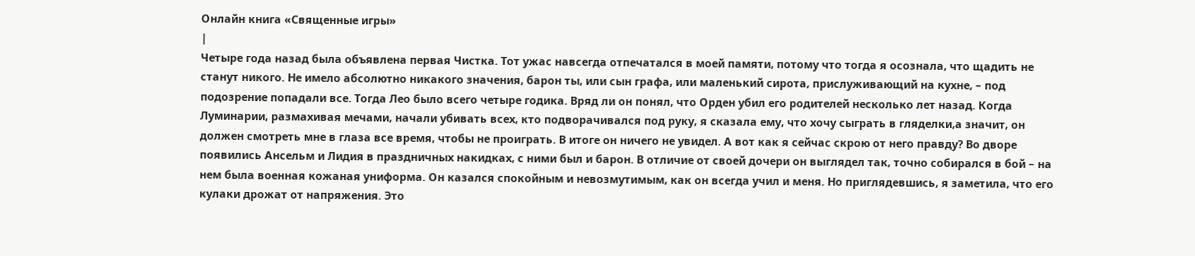Онлайн книга «Священные игры»
|
Четыре года назад была объявлена первая Чистка. Тот ужас навсегда отпечатался в моей памяти, потому что тогда я осознала, что щадить не станут никого. Не имело абсолютно никакого значения, барон ты, или сын графа, или маленький сирота, прислуживающий на кухне, – под подозрение попадали все. Тогда Лео было всего четыре годика. Вряд ли он понял, что Орден убил его родителей несколько лет назад. Когда Луминарии, размахивая мечами, начали убивать всех, кто подворачивался под руку, я сказала ему, что хочу сыграть в гляделки,а значит, он должен смотреть мне в глаза все время, чтобы не проиграть. В итоге он ничего не увидел. А вот как я сейчас скрою от него правду? Во дворе появились Ансельм и Лидия в праздничных накидках, с ними был и барон. В отличие от своей дочери он выглядел так, точно собирался в бой – на нем была военная кожаная униформа. Он казался спокойным и невозмутимым, как он всегда учил и меня. Но приглядевшись, я заметила, что его кулаки дрожат от напряжения. Это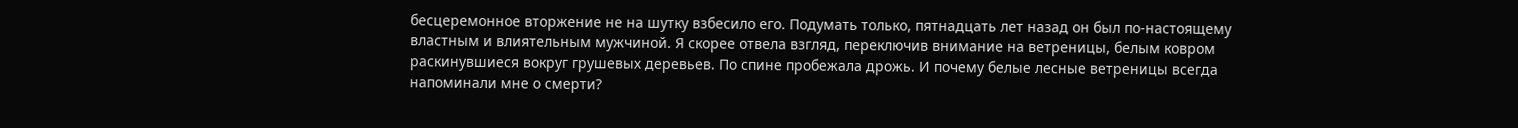бесцеремонное вторжение не на шутку взбесило его. Подумать только, пятнадцать лет назад он был по-настоящему властным и влиятельным мужчиной. Я скорее отвела взгляд, переключив внимание на ветреницы, белым ковром раскинувшиеся вокруг грушевых деревьев. По спине пробежала дрожь. И почему белые лесные ветреницы всегда напоминали мне о смерти?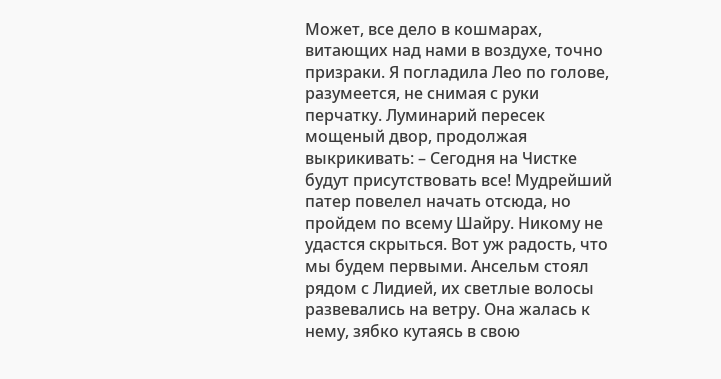Может, все дело в кошмарах, витающих над нами в воздухе, точно призраки. Я погладила Лео по голове, разумеется, не снимая с руки перчатку. Луминарий пересек мощеный двор, продолжая выкрикивать: – Сегодня на Чистке будут присутствовать все! Мудрейший патер повелел начать отсюда, но пройдем по всему Шайру. Никому не удастся скрыться. Вот уж радость, что мы будем первыми. Ансельм стоял рядом с Лидией, их светлые волосы развевались на ветру. Она жалась к нему, зябко кутаясь в свою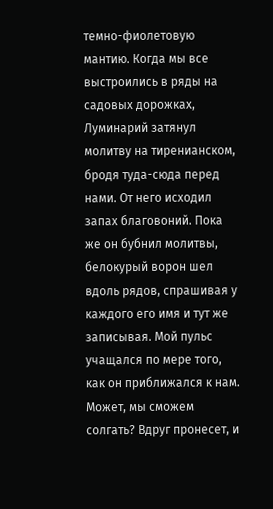темно-фиолетовую мантию. Когда мы все выстроились в ряды на садовых дорожках, Луминарий затянул молитву на тиренианском, бродя туда-сюда перед нами. От него исходил запах благовоний. Пока же он бубнил молитвы, белокурый ворон шел вдоль рядов, спрашивая у каждого его имя и тут же записывая. Мой пульс учащался по мере того, как он приближался к нам. Может, мы сможем солгать? Вдруг пронесет, и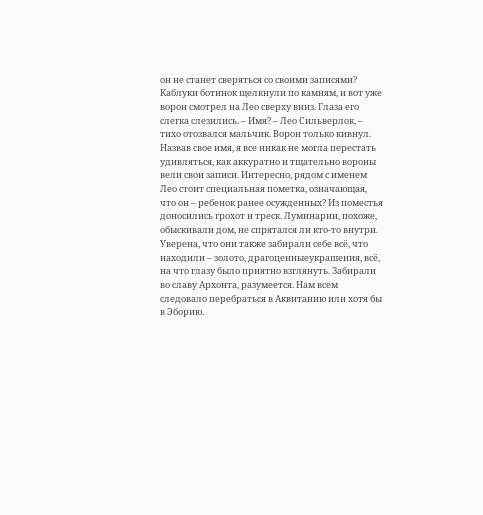он не станет сверяться со своими записями? Каблуки ботинок щелкнули по камням, и вот уже ворон смотрел на Лео сверху вниз. Глаза его слегка слезились. – Имя? – Лео Сильверлок, – тихо отозвался мальчик. Ворон только кивнул. Назвав свое имя, я все никак не могла перестать удивляться, как аккуратно и тщательно вороны вели свои записи. Интересно, рядом с именем Лео стоит специальная пометка, означающая, что он – ребенок ранее осужденных? Из поместья доносились грохот и треск. Луминарии, похоже, обыскивали дом, не спрятался ли кто-то внутри. Уверена, что они также забирали себе всё, что находили – золото, драгоценныеукрашения, всё, на что глазу было приятно взглянуть. Забирали во славу Архонта, разумеется. Нам всем следовало перебраться в Аквитанию или хотя бы в Эборию.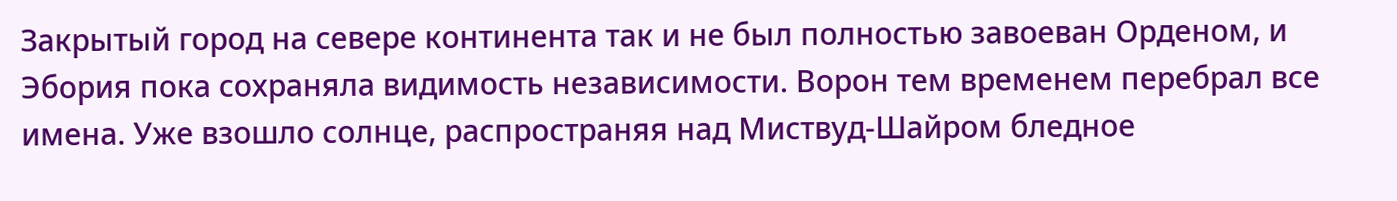Закрытый город на севере континента так и не был полностью завоеван Орденом, и Эбория пока сохраняла видимость независимости. Ворон тем временем перебрал все имена. Уже взошло солнце, распространяя над Миствуд-Шайром бледное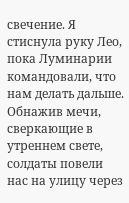свечение. Я стиснула руку Лео, пока Луминарии командовали, что нам делать дальше. Обнажив мечи, сверкающие в утреннем свете, солдаты повели нас на улицу через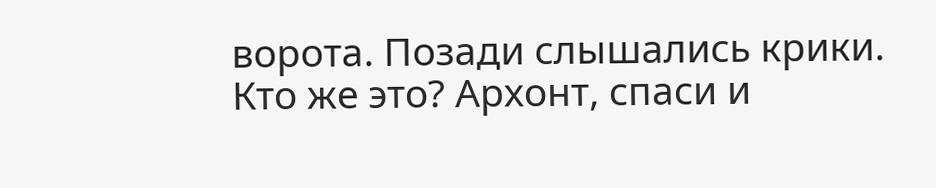ворота. Позади слышались крики. Кто же это? Архонт, спаси и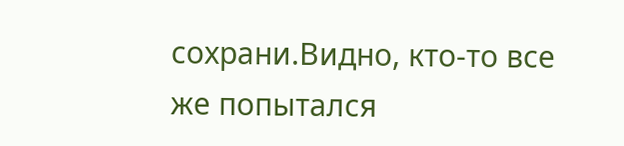сохрани.Видно, кто-то все же попытался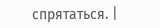спрятаться. |